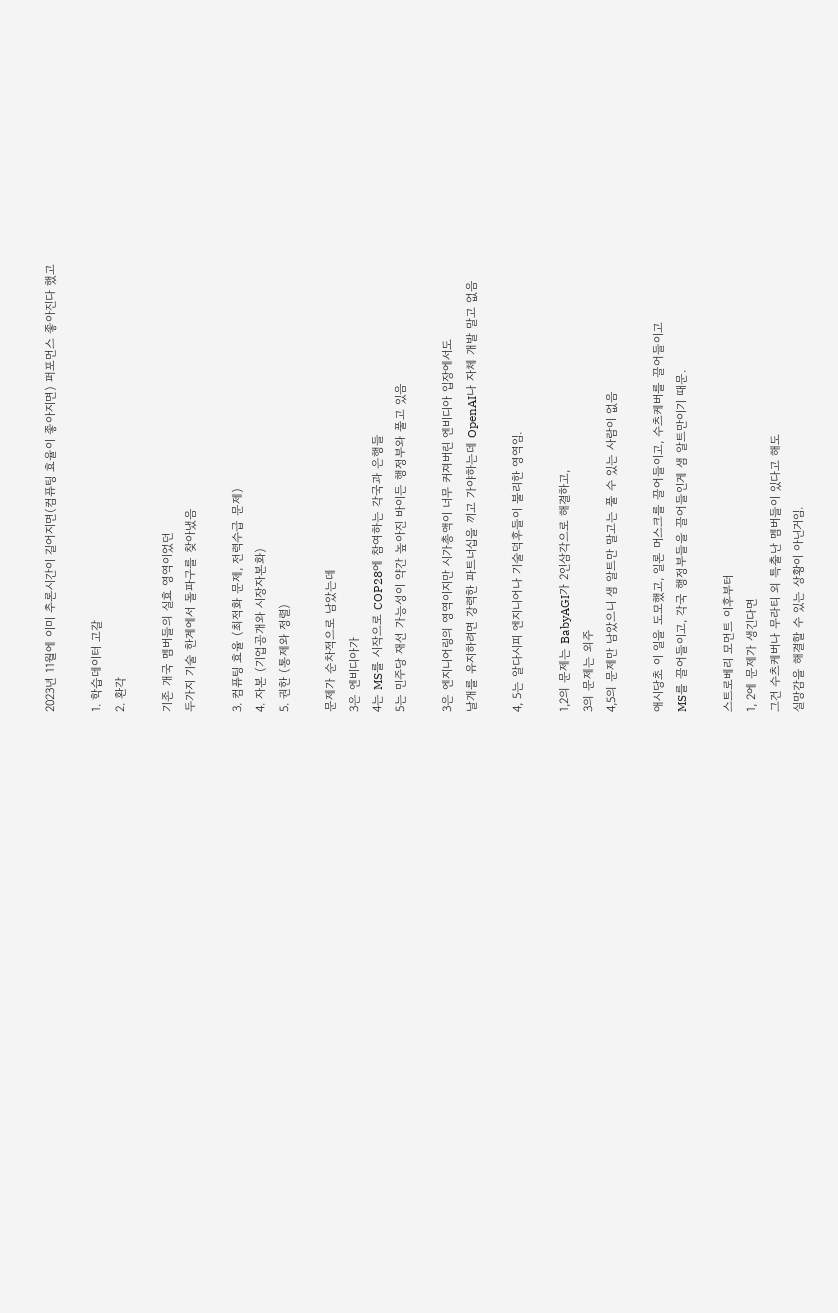2023년 11월에 이미 추론시간이 길어지면(컴퓨팅 효율이 좋아지면) 퍼포먼스 좋아진다 했고

1. 학습데이터 고갈
2. 환각

기존 개국 멤버들의 실효 영역이었던
두가지 기술 한계에서 돌파구를 찾아냈음

3. 컴퓨팅 효율 (최적화 문제, 전력수급 문제)
4. 자본 (기업공개와 시장자본화)
5. 권한 (통제와 정렬)

문제가 순차적으로 남았는데
3은 엔비디아가
4는 MS를 시작으로 COP28에 참여하는 각국과 은행들
5는 민주당 재선 가능성이 약간 높아진 바이든 행정부와 풀고 있음

3은 엔지니어링의 영역이지만 시가총액이 너무 커져버린 엔비디아 입장에서도
날개를 유지하려면 강력한 파트너십을 끼고 가야하는데 OpenAI나 자체 개발 말고 없음

4, 5는 알다시피 엔지니어나 기술덕후들이 불리한 영역임.

1,2의 문제는 BabyAGI가 2인삼각으로 해결하고,
3의 문제는 외주
4,5의 문제만 남았으니 샘 알트만 말고는 풀 수 있는 사람이 없음

애시당초 이 일을 도모했고, 일론 머스크를 끌어들이고, 수츠케버를 끌어들이고
MS를 끌어들이고, 각국 행정부들을 끌어들인게 샘 알트만이기 때문.

스트로베리 모먼트 이후부터
1, 2에 문제가 생긴다면
그건 수츠케버나 무라티 외 특출난 멤버들이 있다고 해도
실망감을 해결할 수 있는 상황이 아닌거임.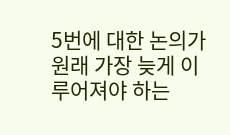5번에 대한 논의가 원래 가장 늦게 이루어져야 하는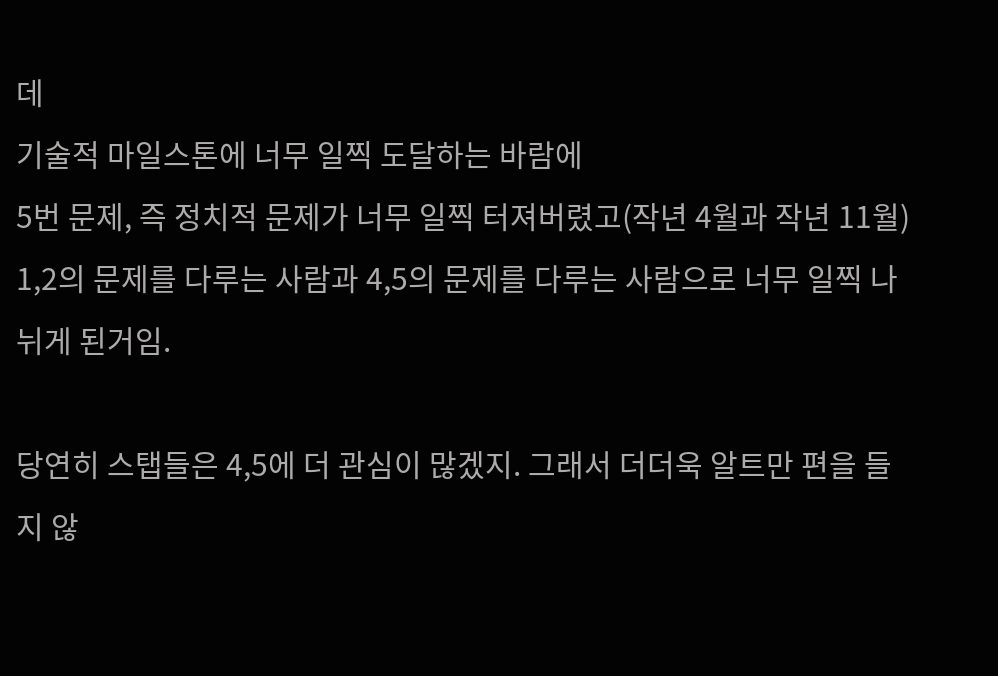데
기술적 마일스톤에 너무 일찍 도달하는 바람에
5번 문제, 즉 정치적 문제가 너무 일찍 터져버렸고(작년 4월과 작년 11월)
1,2의 문제를 다루는 사람과 4,5의 문제를 다루는 사람으로 너무 일찍 나뉘게 된거임.

당연히 스탭들은 4,5에 더 관심이 많겠지. 그래서 더더욱 알트만 편을 들지 않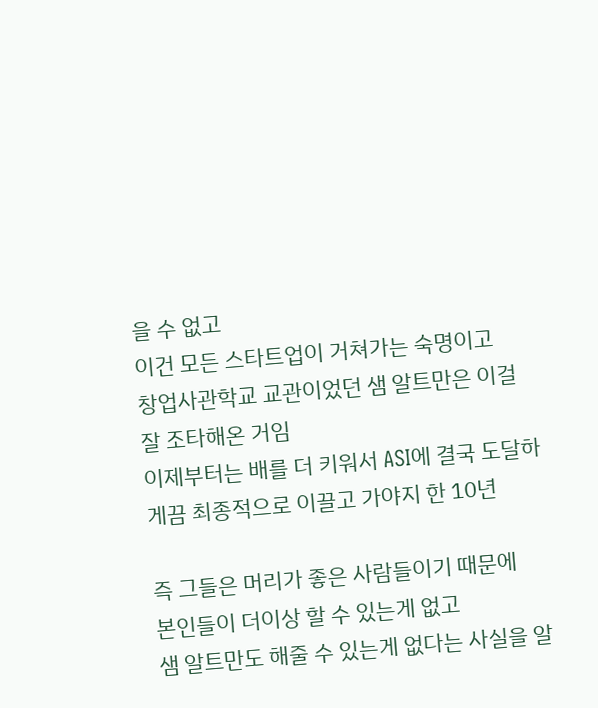을 수 없고
이건 모든 스타트업이 거쳐가는 숙명이고
창업사관학교 교관이었던 샘 알트만은 이걸 잘 조타해온 거임
이제부터는 배를 더 키워서 ASI에 결국 도달하게끔 최종적으로 이끌고 가야지 한 10년

즉 그들은 머리가 좋은 사람들이기 때문에
본인들이 더이상 할 수 있는게 없고
샘 알트만도 해줄 수 있는게 없다는 사실을 알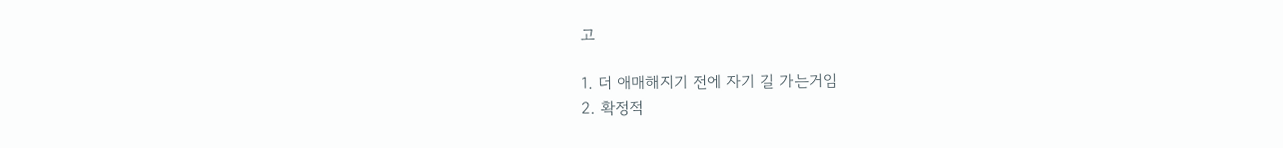고

1. 더 애매해지기 전에 자기 길 가는거임
2. 확정적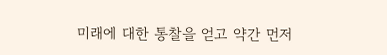미래에 대한 통찰을 얻고 약간 먼저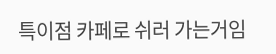특이점 카페로 쉬러 가는거임